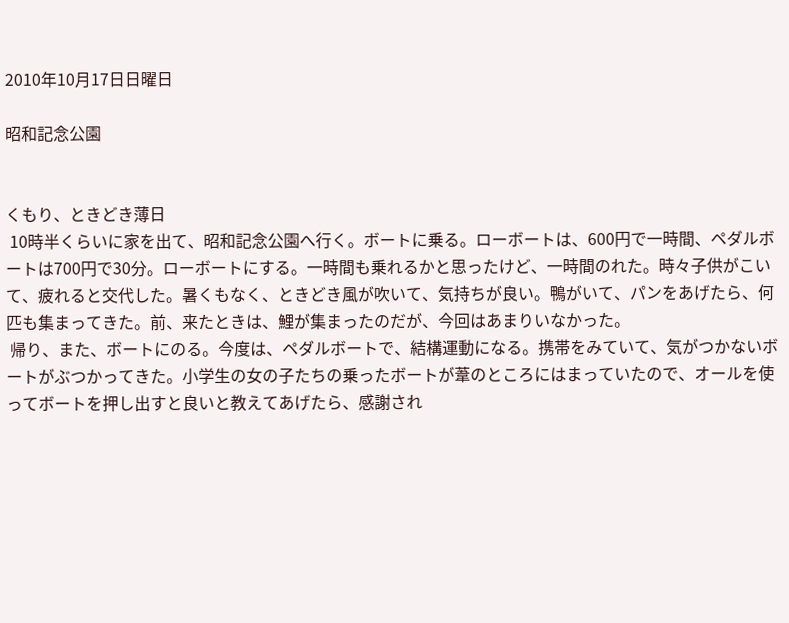2010年10月17日日曜日

昭和記念公園


くもり、ときどき薄日
 10時半くらいに家を出て、昭和記念公園へ行く。ボートに乗る。ローボートは、600円で一時間、ペダルボートは700円で30分。ローボートにする。一時間も乗れるかと思ったけど、一時間のれた。時々子供がこいて、疲れると交代した。暑くもなく、ときどき風が吹いて、気持ちが良い。鴨がいて、パンをあげたら、何匹も集まってきた。前、来たときは、鯉が集まったのだが、今回はあまりいなかった。
 帰り、また、ボートにのる。今度は、ペダルボートで、結構運動になる。携帯をみていて、気がつかないボートがぶつかってきた。小学生の女の子たちの乗ったボートが葦のところにはまっていたので、オールを使ってボートを押し出すと良いと教えてあげたら、感謝され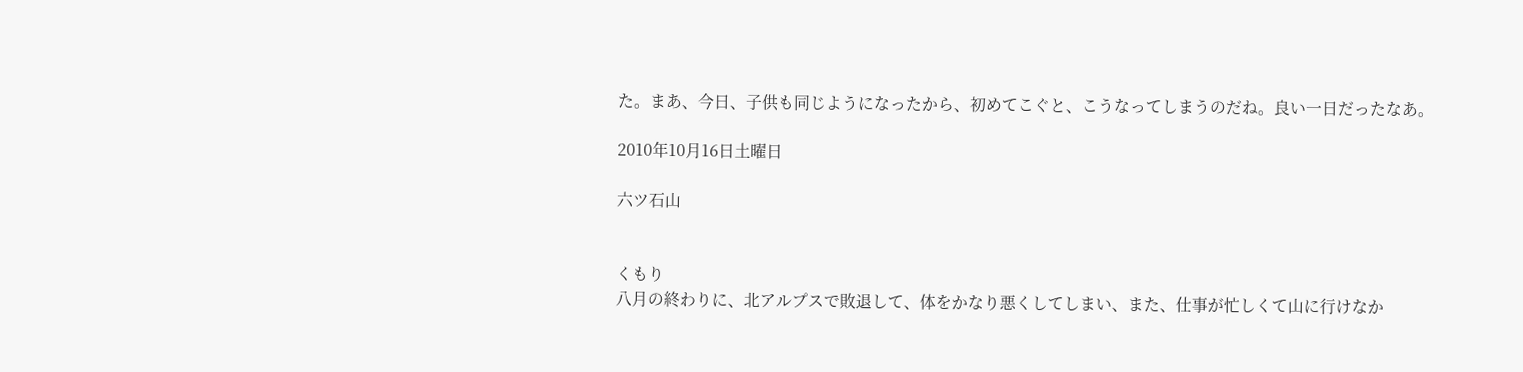た。まあ、今日、子供も同じようになったから、初めてこぐと、こうなってしまうのだね。良い一日だったなあ。

2010年10月16日土曜日

六ツ石山


くもり
八月の終わりに、北アルプスで敗退して、体をかなり悪くしてしまい、また、仕事が忙しくて山に行けなか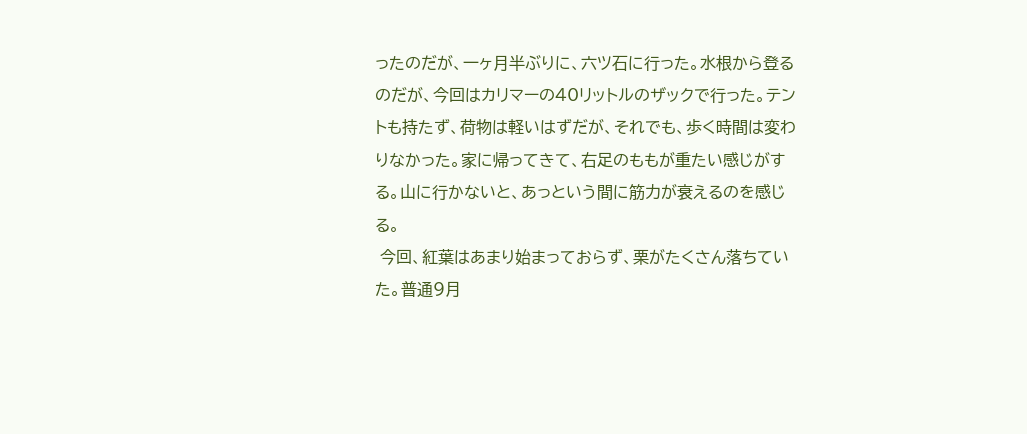ったのだが、一ヶ月半ぶりに、六ツ石に行った。水根から登るのだが、今回はカリマーの40リットルのザックで行った。テントも持たず、荷物は軽いはずだが、それでも、歩く時間は変わりなかった。家に帰ってきて、右足のももが重たい感じがする。山に行かないと、あっという間に筋力が衰えるのを感じる。
 今回、紅葉はあまり始まっておらず、栗がたくさん落ちていた。普通9月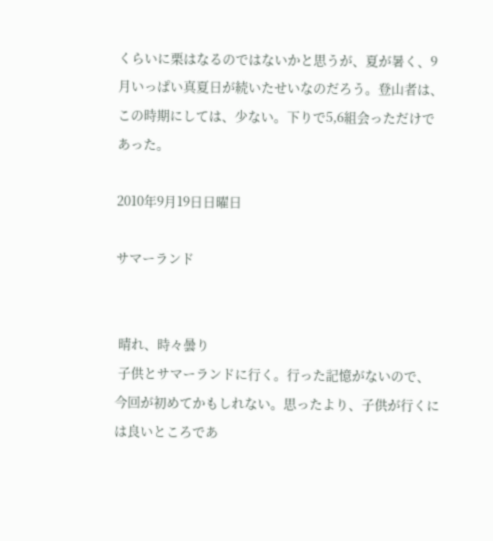くらいに栗はなるのではないかと思うが、夏が暑く、9月いっぱい真夏日が続いたせいなのだろう。登山者は、この時期にしては、少ない。下りで5,6組会っただけであった。

2010年9月19日日曜日

サマーランド


 晴れ、時々曇り
 子供とサマーランドに行く。行った記憶がないので、今回が初めてかもしれない。思ったより、子供が行くには良いところであ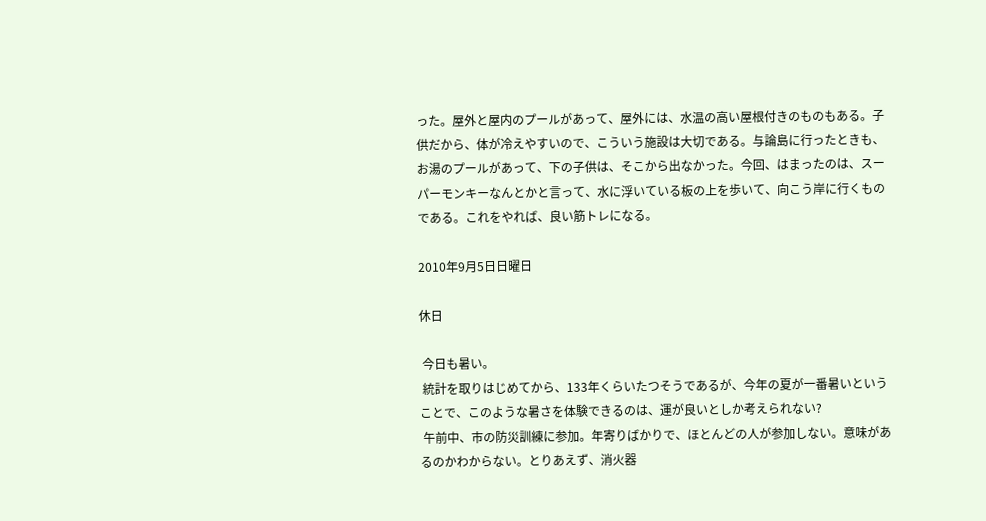った。屋外と屋内のプールがあって、屋外には、水温の高い屋根付きのものもある。子供だから、体が冷えやすいので、こういう施設は大切である。与論島に行ったときも、お湯のプールがあって、下の子供は、そこから出なかった。今回、はまったのは、スーパーモンキーなんとかと言って、水に浮いている板の上を歩いて、向こう岸に行くものである。これをやれば、良い筋トレになる。

2010年9月5日日曜日

休日

 今日も暑い。
 統計を取りはじめてから、133年くらいたつそうであるが、今年の夏が一番暑いということで、このような暑さを体験できるのは、運が良いとしか考えられない?
 午前中、市の防災訓練に参加。年寄りばかりで、ほとんどの人が参加しない。意味があるのかわからない。とりあえず、消火器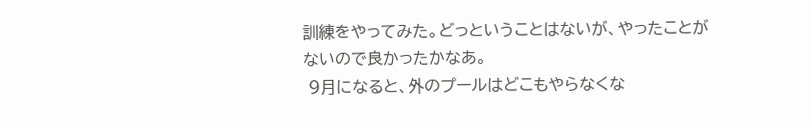訓練をやってみた。どっということはないが、やったことがないので良かったかなあ。
 9月になると、外のプールはどこもやらなくな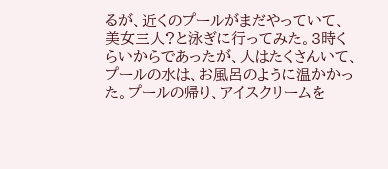るが、近くのプールがまだやっていて、美女三人?と泳ぎに行ってみた。3時くらいからであったが、人はたくさんいて、プールの水は、お風呂のように温かかった。プールの帰り、アイスクリームを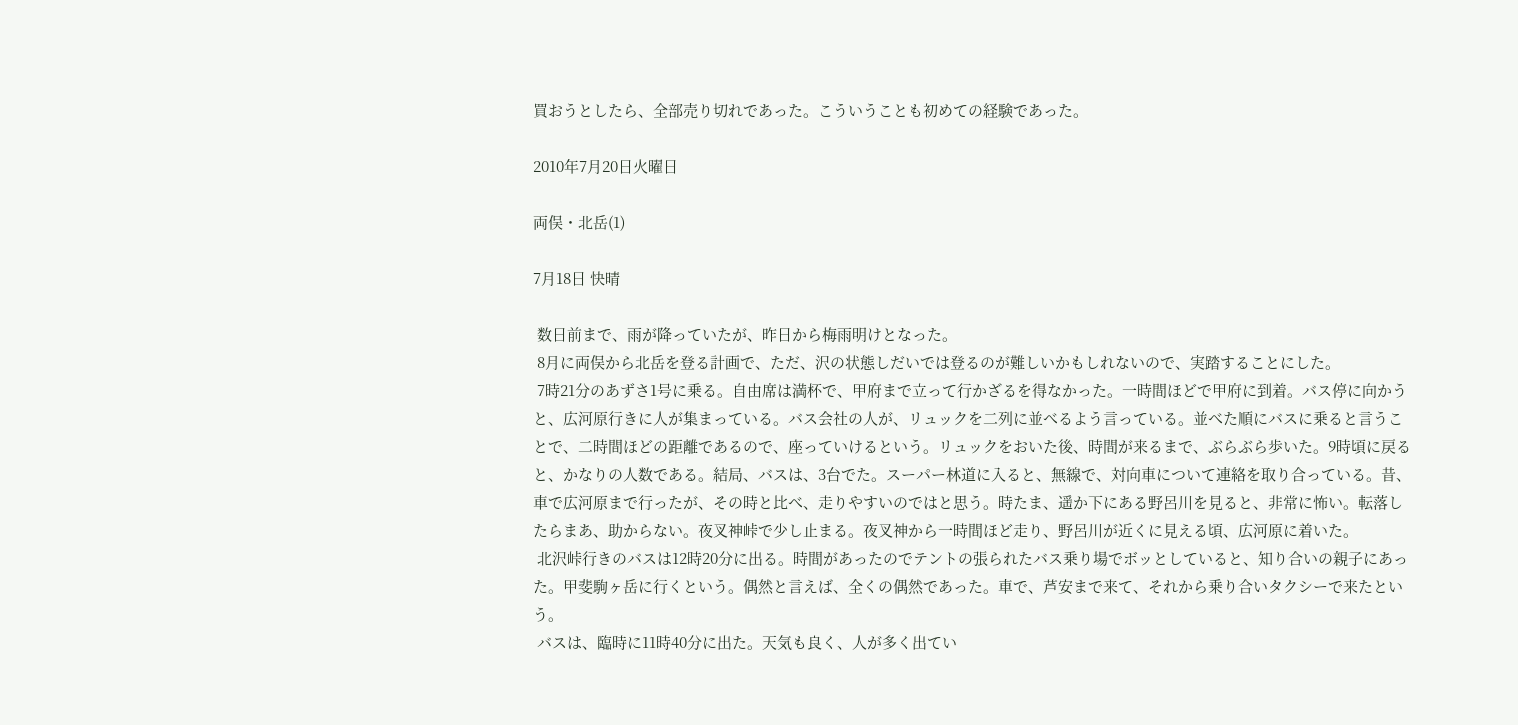買おうとしたら、全部売り切れであった。こういうことも初めての経験であった。

2010年7月20日火曜日

両俣・北岳(1)

7月18日 快晴

 数日前まで、雨が降っていたが、昨日から梅雨明けとなった。
 8月に両俣から北岳を登る計画で、ただ、沢の状態しだいでは登るのが難しいかもしれないので、実踏することにした。
 7時21分のあずさ1号に乗る。自由席は満杯で、甲府まで立って行かざるを得なかった。一時間ほどで甲府に到着。バス停に向かうと、広河原行きに人が集まっている。バス会社の人が、リュックを二列に並べるよう言っている。並べた順にバスに乗ると言うことで、二時間ほどの距離であるので、座っていけるという。リュックをおいた後、時間が来るまで、ぶらぶら歩いた。9時頃に戻ると、かなりの人数である。結局、バスは、3台でた。スーパー林道に入ると、無線で、対向車について連絡を取り合っている。昔、車で広河原まで行ったが、その時と比べ、走りやすいのではと思う。時たま、遥か下にある野呂川を見ると、非常に怖い。転落したらまあ、助からない。夜叉神峠で少し止まる。夜叉神から一時間ほど走り、野呂川が近くに見える頃、広河原に着いた。
 北沢峠行きのバスは12時20分に出る。時間があったのでテントの張られたバス乗り場でボッとしていると、知り合いの親子にあった。甲斐駒ヶ岳に行くという。偶然と言えば、全くの偶然であった。車で、芦安まで来て、それから乗り合いタクシーで来たという。
 バスは、臨時に11時40分に出た。天気も良く、人が多く出てい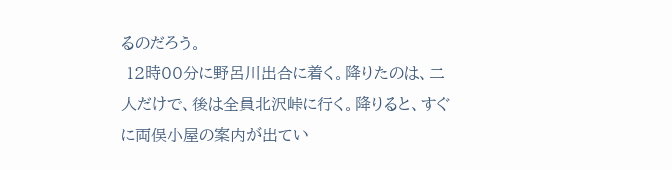るのだろう。
 12時00分に野呂川出合に着く。降りたのは、二人だけで、後は全員北沢峠に行く。降りると、すぐに両俣小屋の案内が出てい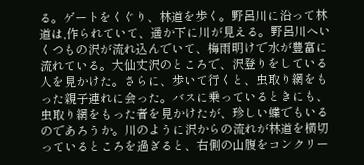る。ゲートをくぐり、林道を歩く。野呂川に沿って林道は,作られていて、遥か下に川が見える。野呂川へいくつもの沢が流れ込んでいて、梅雨明けで水が豊富に流れている。大仙丈沢のところで、沢登りをしている人を見かけた。さらに、歩いて行くと、虫取り網をもった親子連れに会った。バスに乗っているときにも、虫取り網をもった者を見かけたが、珍しい蝶でもいるのであろうか。川のように沢からの流れが林道を横切っているところを過ぎると、右側の山腹をコンクリー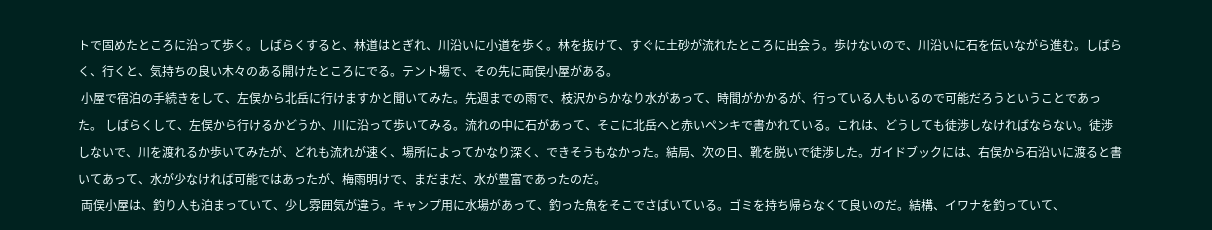トで固めたところに沿って歩く。しばらくすると、林道はとぎれ、川沿いに小道を歩く。林を抜けて、すぐに土砂が流れたところに出会う。歩けないので、川沿いに石を伝いながら進む。しばらく、行くと、気持ちの良い木々のある開けたところにでる。テント場で、その先に両俣小屋がある。
 小屋で宿泊の手続きをして、左俣から北岳に行けますかと聞いてみた。先週までの雨で、枝沢からかなり水があって、時間がかかるが、行っている人もいるので可能だろうということであった。 しばらくして、左俣から行けるかどうか、川に沿って歩いてみる。流れの中に石があって、そこに北岳へと赤いペンキで書かれている。これは、どうしても徒渉しなければならない。徒渉しないで、川を渡れるか歩いてみたが、どれも流れが速く、場所によってかなり深く、できそうもなかった。結局、次の日、靴を脱いで徒渉した。ガイドブックには、右俣から石沿いに渡ると書いてあって、水が少なければ可能ではあったが、梅雨明けで、まだまだ、水が豊富であったのだ。
 両俣小屋は、釣り人も泊まっていて、少し雰囲気が違う。キャンプ用に水場があって、釣った魚をそこでさばいている。ゴミを持ち帰らなくて良いのだ。結構、イワナを釣っていて、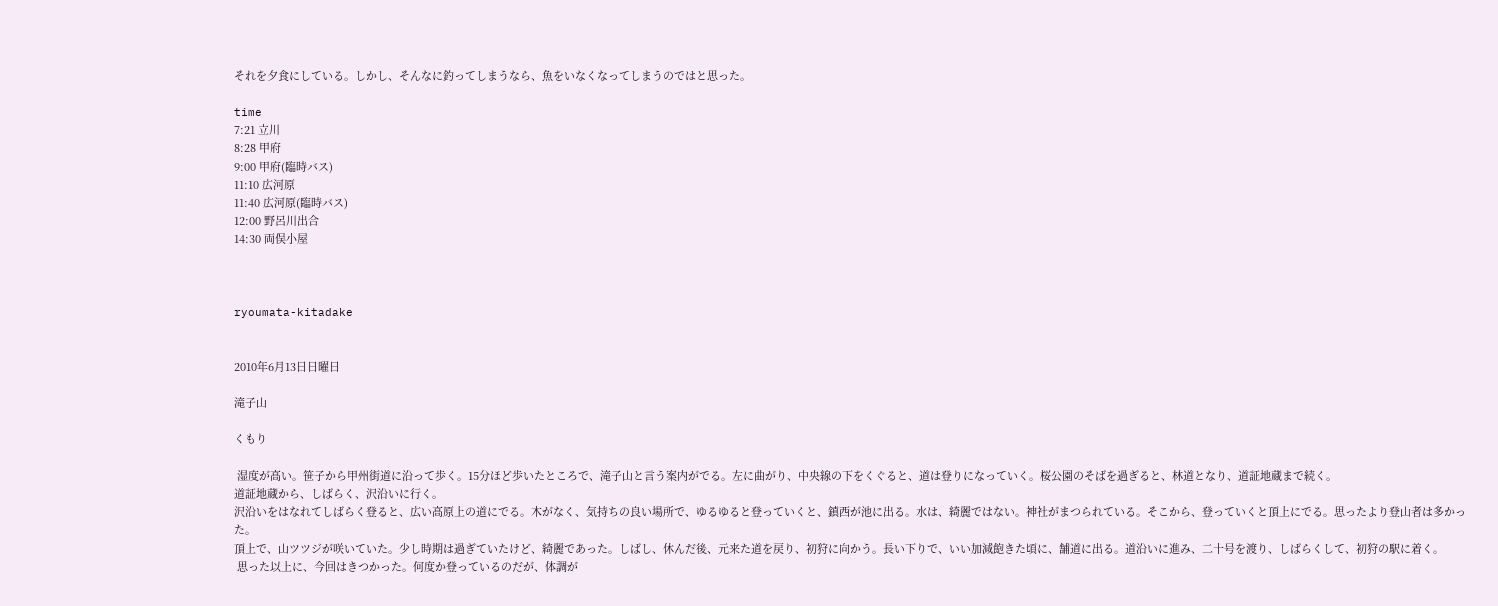それを夕食にしている。しかし、そんなに釣ってしまうなら、魚をいなくなってしまうのではと思った。

time
7:21 立川
8:28 甲府
9:00 甲府(臨時バス)
11:10 広河原
11:40 広河原(臨時バス)
12:00 野呂川出合
14:30 両俣小屋



ryoumata-kitadake


2010年6月13日日曜日

滝子山

くもり

 湿度が高い。笹子から甲州街道に沿って歩く。15分ほど歩いたところで、滝子山と言う案内がでる。左に曲がり、中央線の下をくぐると、道は登りになっていく。桜公園のそばを過ぎると、林道となり、道証地蔵まで続く。
道証地蔵から、しばらく、沢沿いに行く。
沢沿いをはなれてしばらく登ると、広い高原上の道にでる。木がなく、気持ちの良い場所で、ゆるゆると登っていくと、鎮西が池に出る。水は、綺麗ではない。神社がまつられている。そこから、登っていくと頂上にでる。思ったより登山者は多かった。
頂上で、山ツツジが咲いていた。少し時期は過ぎていたけど、綺麗であった。しばし、休んだ後、元来た道を戻り、初狩に向かう。長い下りで、いい加減飽きた頃に、舗道に出る。道沿いに進み、二十号を渡り、しばらくして、初狩の駅に着く。
 思った以上に、今回はきつかった。何度か登っているのだが、体調が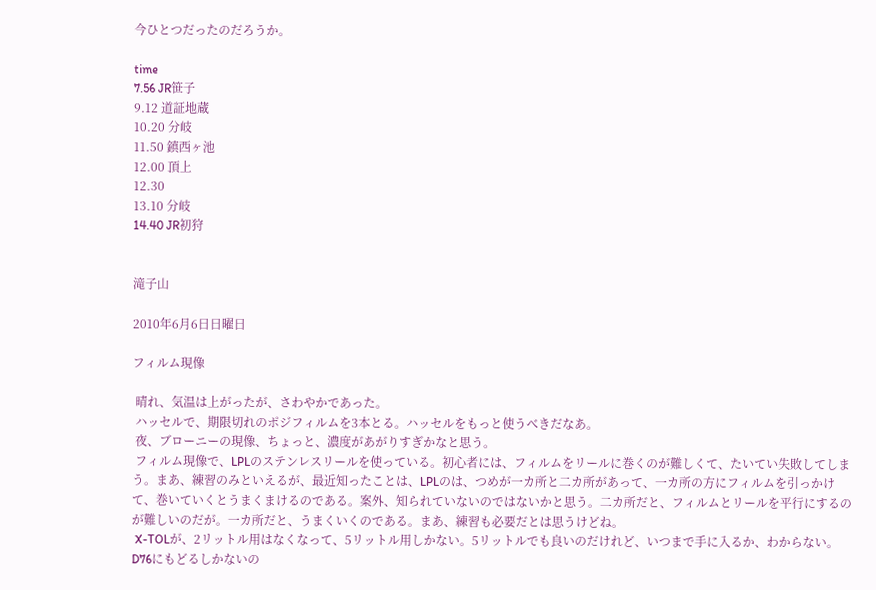今ひとつだったのだろうか。

time
7.56 JR笹子
9.12 道証地蔵
10.20 分岐
11.50 鎮西ヶ池
12.00 頂上
12.30
13.10 分岐
14.40 JR初狩


滝子山

2010年6月6日日曜日

フィルム現像

 晴れ、気温は上がったが、さわやかであった。
 ハッセルで、期限切れのポジフィルムを3本とる。ハッセルをもっと使うべきだなあ。
 夜、ブローニーの現像、ちょっと、濃度があがりすぎかなと思う。
 フィルム現像で、LPLのステンレスリールを使っている。初心者には、フィルムをリールに巻くのが難しくて、たいてい失敗してしまう。まあ、練習のみといえるが、最近知ったことは、LPLのは、つめが一カ所と二カ所があって、一カ所の方にフィルムを引っかけて、巻いていくとうまくまけるのである。案外、知られていないのではないかと思う。二カ所だと、フィルムとリールを平行にするのが難しいのだが。一カ所だと、うまくいくのである。まあ、練習も必要だとは思うけどね。
 X-TOLが、2リットル用はなくなって、5リットル用しかない。5リットルでも良いのだけれど、いつまで手に入るか、わからない。D76にもどるしかないの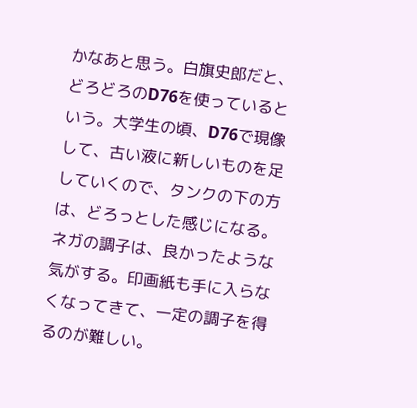かなあと思う。白旗史郎だと、どろどろのD76を使っているという。大学生の頃、D76で現像して、古い液に新しいものを足していくので、タンクの下の方は、どろっとした感じになる。ネガの調子は、良かったような気がする。印画紙も手に入らなくなってきて、一定の調子を得るのが難しい。